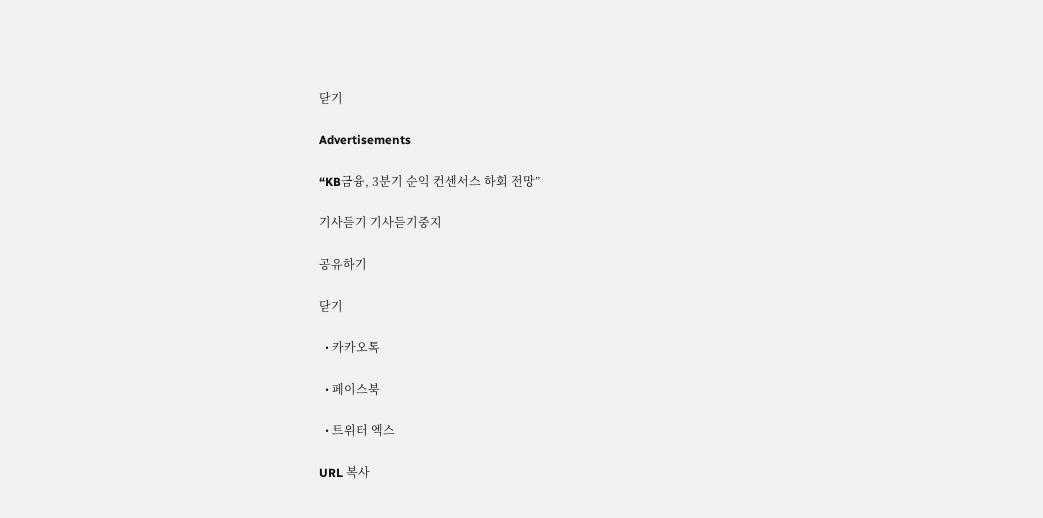닫기

Advertisements

“KB금융, 3분기 순익 컨센서스 하회 전망”

기사듣기 기사듣기중지

공유하기

닫기

  • 카카오톡

  • 페이스북

  • 트위터 엑스

URL 복사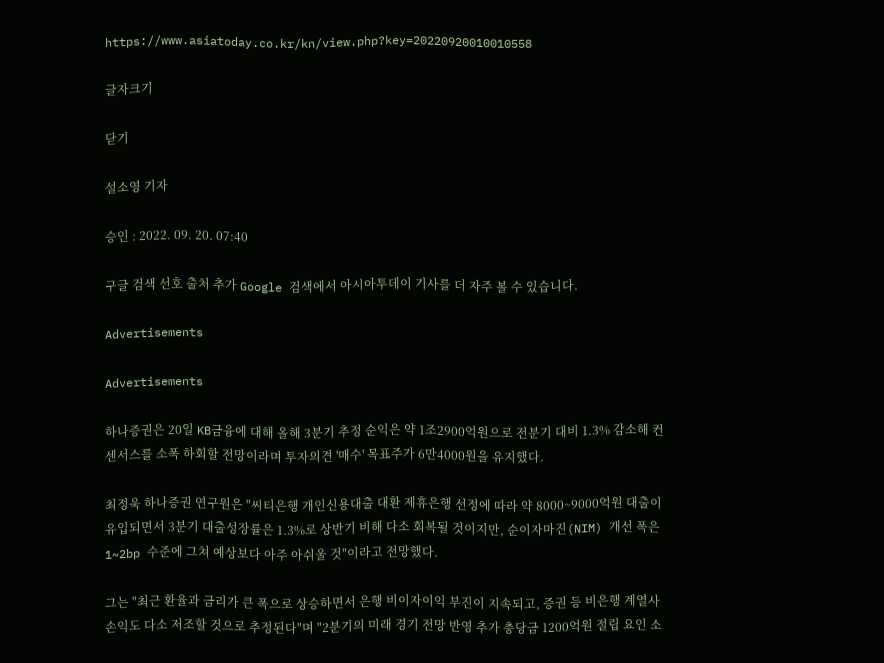https://www.asiatoday.co.kr/kn/view.php?key=20220920010010558

글자크기

닫기

설소영 기자

승인 : 2022. 09. 20. 07:40

구글 검색 선호 출처 추가 Google 검색에서 아시아투데이 기사를 더 자주 볼 수 있습니다.

Advertisements

Advertisements

하나증권은 20일 KB금융에 대해 올해 3분기 추정 순익은 약 1조2900억원으로 전분기 대비 1.3% 감소해 컨센서스를 소폭 하회할 전망이라며 투자의견 '매수' 목표주가 6만4000원을 유지했다.

최정욱 하나증권 연구원은 "씨티은행 개인신용대출 대환 제휴은행 선정에 따라 약 8000~9000억원 대출이 유입되면서 3분기 대출성장률은 1.3%로 상반기 비해 다소 회복될 것이지만, 순이자마진(NIM) 개선 폭은 1~2bp 수준에 그쳐 예상보다 아주 아쉬울 것"이라고 전망했다.

그는 "최근 환율과 금리가 큰 폭으로 상승하면서 은행 비이자이익 부진이 지속되고, 증권 등 비은행 계열사 손익도 다소 저조할 것으로 추정된다"며 "2분기의 미래 경기 전망 반영 추가 충당금 1200억원 절립 요인 소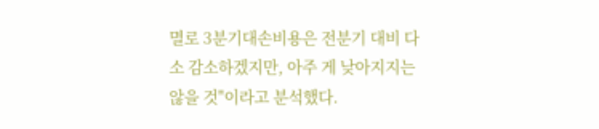멸로 3분기대손비용은 전분기 대비 다소 감소하겠지만, 아주 게 낮아지지는 않을 것"이라고 분석했다.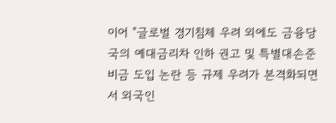이어 "글로벌 경기침체 우려 외에도 금융당국의 예대금리차 인하 권고 및 특별대손준비금 도입 논란 등 규제 우려가 본격화되면서 외국인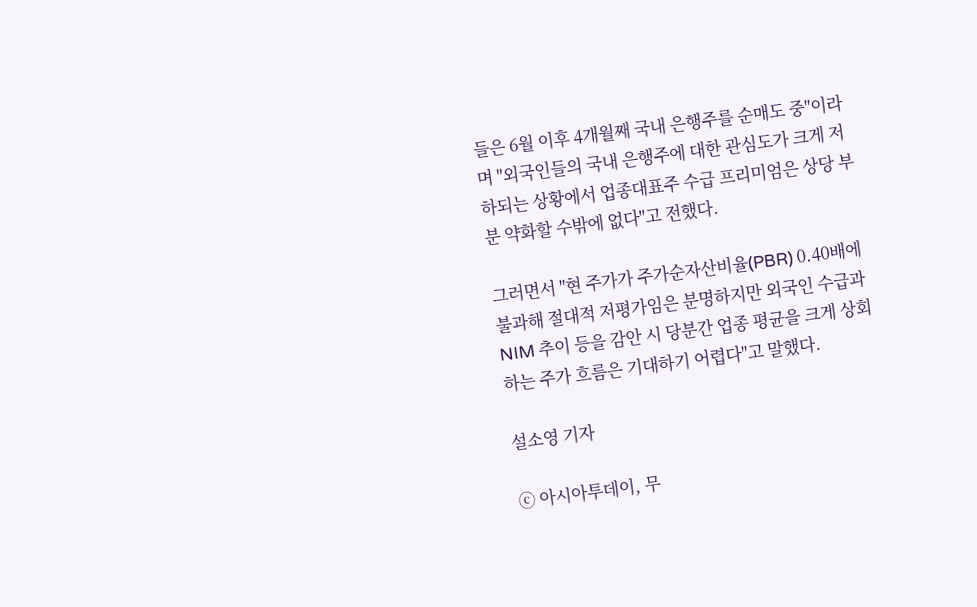들은 6월 이후 4개월째 국내 은행주를 순매도 중"이라며 "외국인들의 국내 은행주에 대한 관심도가 크게 저하되는 상황에서 업종대표주 수급 프리미엄은 상당 부분 약화할 수밖에 없다"고 전했다.

그러면서 "현 주가가 주가순자산비율(PBR) 0.40배에 불과해 절대적 저평가임은 분명하지만 외국인 수급과 NIM 추이 등을 감안 시 당분간 업종 평균을 크게 상회하는 주가 흐름은 기대하기 어렵다"고 말했다.

설소영 기자

ⓒ 아시아투데이, 무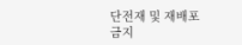단전재 및 재배포 금지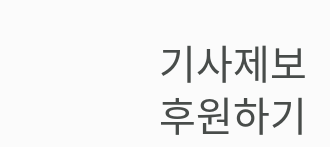기사제보 후원하기